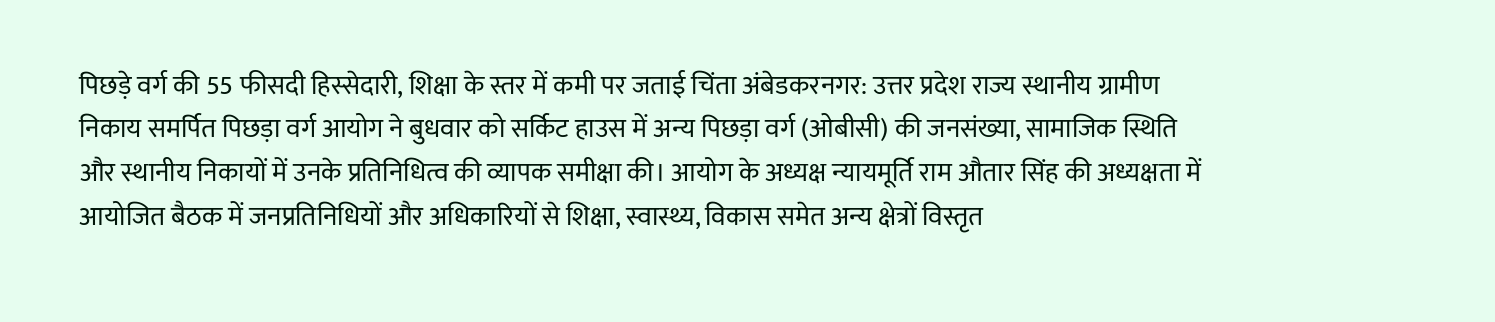पिछड़े वर्ग की 55 फीसदी हिस्सेदारी, शिक्षा के स्तर में कमी पर जताई चिंता अंबेडकरनगर: उत्तर प्रदेश राज्य स्थानीय ग्रामीण निकाय समर्पित पिछड़ा वर्ग आयोग ने बुधवार को सर्किट हाउस में अन्य पिछड़ा वर्ग (ओबीसी) की जनसंख्या, सामाजिक स्थिति और स्थानीय निकायों में उनके प्रतिनिधित्व की व्यापक समीक्षा की। आयोग के अध्यक्ष न्यायमूर्ति राम औतार सिंह की अध्यक्षता में आयोजित बैठक में जनप्रतिनिधियों और अधिकारियों से शिक्षा, स्वास्थ्य, विकास समेत अन्य क्षेत्रों विस्तृत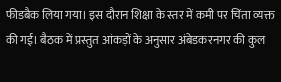फीडबैक लिया गया। इस दौरान शिक्षा के स्तर में कमी पर चिंता व्यक्त की गई। बैठक में प्रस्तुत आंकड़ों के अनुसार अंबेडकरनगर की कुल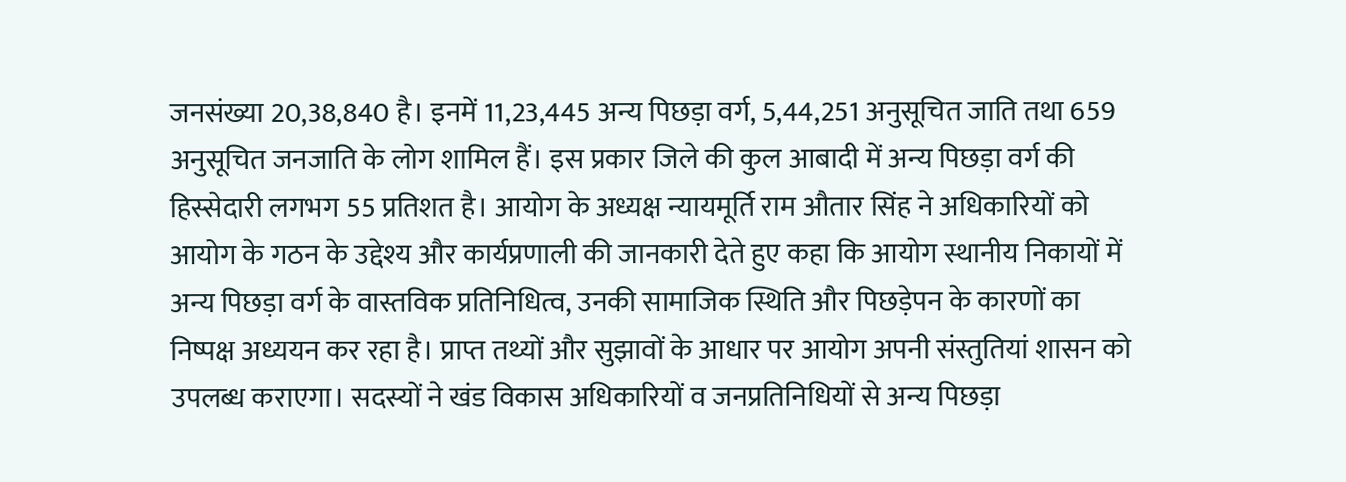जनसंख्या 20,38,840 है। इनमें 11,23,445 अन्य पिछड़ा वर्ग, 5,44,251 अनुसूचित जाति तथा 659 अनुसूचित जनजाति के लोग शामिल हैं। इस प्रकार जिले की कुल आबादी में अन्य पिछड़ा वर्ग की हिस्सेदारी लगभग 55 प्रतिशत है। आयोग के अध्यक्ष न्यायमूर्ति राम औतार सिंह ने अधिकारियों को आयोग के गठन के उद्देश्य और कार्यप्रणाली की जानकारी देते हुए कहा कि आयोग स्थानीय निकायों में अन्य पिछड़ा वर्ग के वास्तविक प्रतिनिधित्व, उनकी सामाजिक स्थिति और पिछड़ेपन के कारणों का निष्पक्ष अध्ययन कर रहा है। प्राप्त तथ्यों और सुझावों के आधार पर आयोग अपनी संस्तुतियां शासन को उपलब्ध कराएगा। सदस्यों ने खंड विकास अधिकारियों व जनप्रतिनिधियों से अन्य पिछड़ा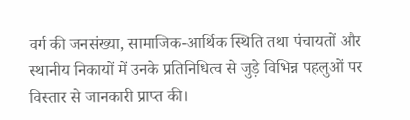वर्ग की जनसंख्या, सामाजिक-आर्थिक स्थिति तथा पंचायतों और स्थानीय निकायों में उनके प्रतिनिधित्व से जुड़े विभिन्न पहलुओं पर विस्तार से जानकारी प्राप्त की।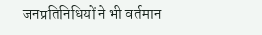जनप्रतिनिधियों ने भी वर्तमान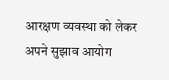आरक्षण व्यवस्था को लेकर अपने सुझाव आयोग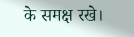के समक्ष रखे।